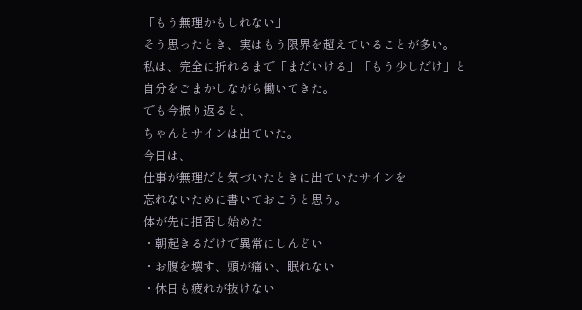「もう無理かもしれない」
そう思ったとき、実はもう限界を超えていることが多い。
私は、完全に折れるまで「まだいける」「もう少しだけ」と
自分をごまかしながら働いてきた。
でも今振り返ると、
ちゃんとサインは出ていた。
今日は、
仕事が無理だと気づいたときに出ていたサインを
忘れないために書いておこうと思う。
体が先に拒否し始めた
・朝起きるだけで異常にしんどい
・お腹を壊す、頭が痛い、眠れない
・休日も疲れが抜けない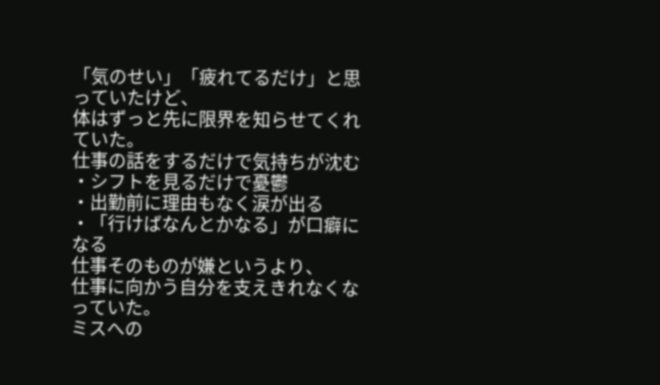「気のせい」「疲れてるだけ」と思っていたけど、
体はずっと先に限界を知らせてくれていた。
仕事の話をするだけで気持ちが沈む
・シフトを見るだけで憂鬱
・出勤前に理由もなく涙が出る
・「行けばなんとかなる」が口癖になる
仕事そのものが嫌というより、
仕事に向かう自分を支えきれなくなっていた。
ミスへの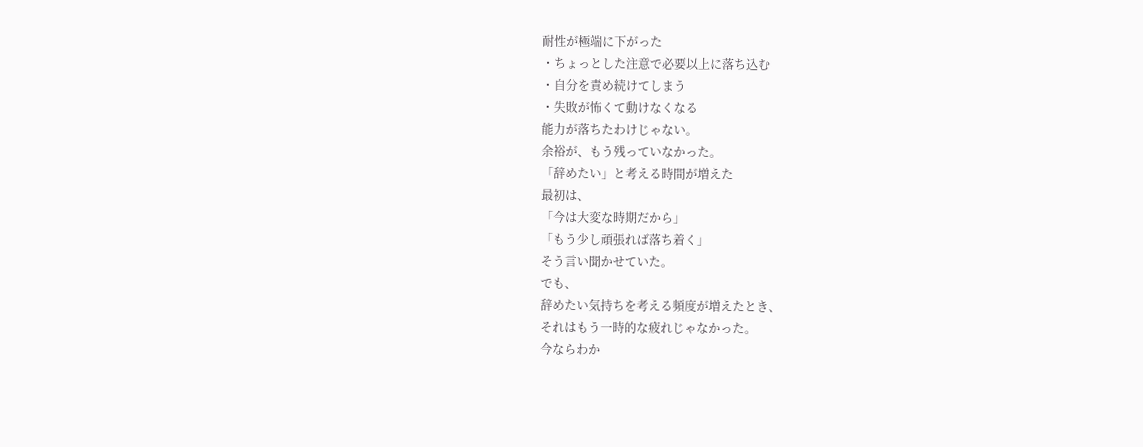耐性が極端に下がった
・ちょっとした注意で必要以上に落ち込む
・自分を責め続けてしまう
・失敗が怖くて動けなくなる
能力が落ちたわけじゃない。
余裕が、もう残っていなかった。
「辞めたい」と考える時間が増えた
最初は、
「今は大変な時期だから」
「もう少し頑張れば落ち着く」
そう言い聞かせていた。
でも、
辞めたい気持ちを考える頻度が増えたとき、
それはもう一時的な疲れじゃなかった。
今ならわか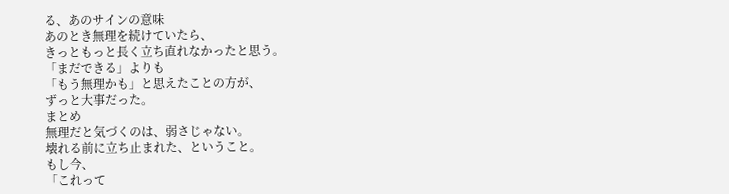る、あのサインの意味
あのとき無理を続けていたら、
きっともっと長く立ち直れなかったと思う。
「まだできる」よりも
「もう無理かも」と思えたことの方が、
ずっと大事だった。
まとめ
無理だと気づくのは、弱さじゃない。
壊れる前に立ち止まれた、ということ。
もし今、
「これって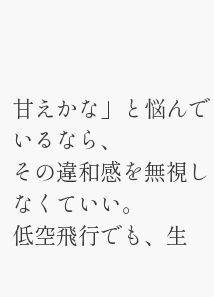甘えかな」と悩んでいるなら、
その違和感を無視しなくていい。
低空飛行でも、生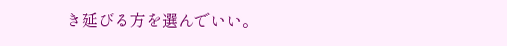き延びる方を選んでいい。